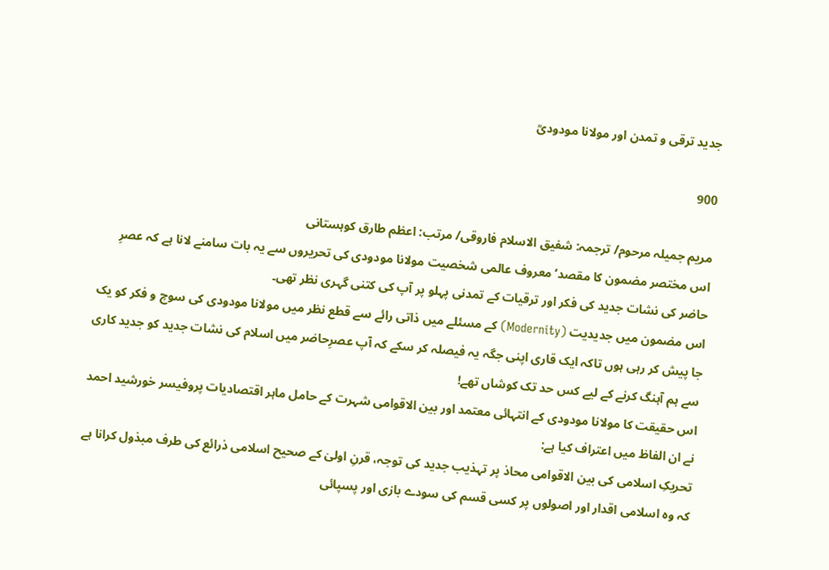جدید ترقی و تمدن اور مولانا مودودیؒ

900

مریم جمیلہ مرحوم/ ترجمہ: شفیق الاسلام فاروقی/ مرتب: اعظم طارق کوہستانی
اس مختصر مضمون کا مقصد‘ معروف عالمی شخصیت مولانا مودودی کی تحریروں سے یہ بات سامنے لانا ہے کہ عصرِ حاضر کی نشات جدید کی فکر اور ترقیات کے تمدنی پہلو پر آپ کی کتنی گہری نظر تھی۔
اس مضمون میں جدیدیت (Modernity) کے مسئلے میں ذاتی رائے سے قطع نظر میں مولانا مودودی کی سوچ و فکر کو یک جا پیش کر رہی ہوں تاکہ ایک قاری اپنی جگہ یہ فیصلہ کر سکے کہ آپ عصرِحاضر میں اسلام کی نشات جدید کو جدید کاری سے ہم آہنگ کرنے کے لیے کس حد تک کوشاں تھے!
اس حقیقت کا مولانا مودودی کے انتہائی معتمد اور بین الاقوامی شہرت کے حامل ماہر اقتصادیات پروفیسر خورشید احمد نے ان الفاظ میں اعتراف کیا ہے:
تحریکِ اسلامی کی بین الاقوامی محاذ پر تہذیب جدید کی توجہ، قرنِ اولیٰ کے صحیح اسلامی ذرائع کی طرف مبذول کرانا ہے کہ وہ اسلامی اقدار اور اصولوں پر کسی قسم کی سودے بازی اور پسپائی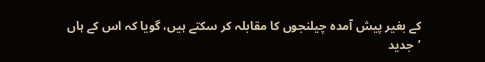کے بغیر پیش آمدہ چیلنجوں کا مقابلہ کر سکتے ہیں، گویا کہ اس کے ہاں ’جدید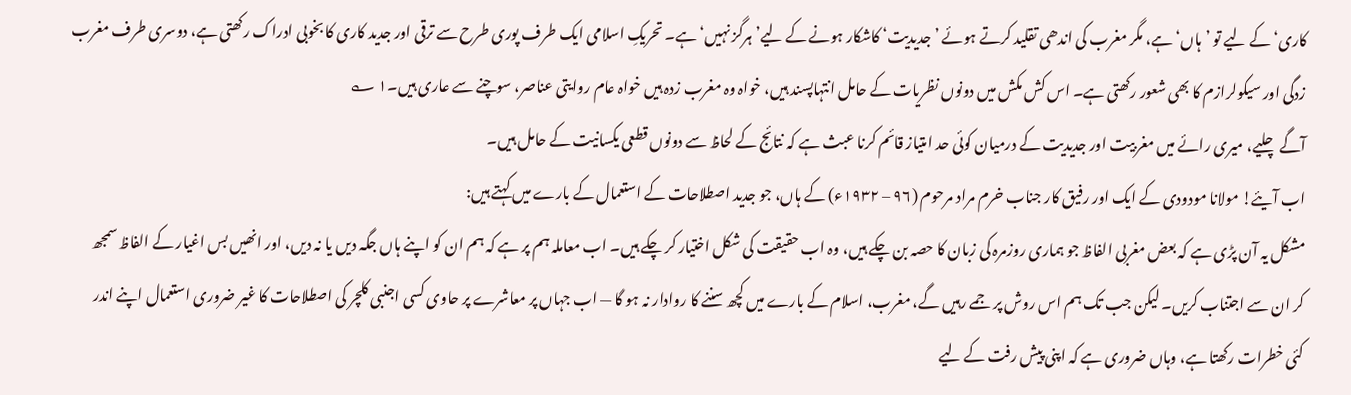کاری‘ کے لیے تو ’ہاں‘ ہے، مگر مغرب کی اندھی تقلید کرتے ہوئے ’جدیدیت‘ کاشکار ہونے کے لیے’ہرگز نہیں‘ ہے۔ تحریکِ اسلامی ایک طرف پوری طرح سے ترقی اور جدید کاری کا بخوبی ادراک رکھتی ہے، دوسری طرف مغرب زدگی اور سیکولرازم کا بھی شعور رکھتی ہے۔ اس کش مکش میں دونوں نظریات کے حامل انتہاپسند ہیں، خواہ وہ مغرب زدہ ہیں خواہ عام روایتی عناصر، سوچنے سے عاری ہیں۔۱ ؎
آگے چلیے، میری رائے میں مغربیت اور جدیدیت کے درمیان کوئی حد امتیاز قائم کرنا عبث ہے کہ نتائج کے لحاظ سے دونوں قطعی یکسانیت کے حامل ہیں۔
اب آیئے! مولانا مودودی کے ایک اور رفیق کار جناب خرم مراد مرحوم (۹۶ – ۱۹۳۲ء) کے ہاں، جو جدید اصطلاحات کے استعمال کے بارے میں کہتے ہیں:
مشکل یہ آن پڑی ہے کہ بعض مغربی الفاظ جو ہماری روزمرہ کی زبان کا حصہ بن چکے ہیں، وہ اب حقیقت کی شکل اختیار کر چکے ہیں۔ اب معاملہ ہم پر ہے کہ ہم ان کو اپنے ہاں جگہ دیں یا نہ دیں، اور انھیں بس اغیار کے الفاظ سمجھ کر ان سے اجتناب کریں۔ لیکن جب تک ہم اس روش پر جمے رہیں گے، مغرب، اسلام کے بارے میں کچھ سننے کا روادار نہ ہو گا — اب جہاں پر معاشرے پر حاوی کسی اجنبی کلچر کی اصطلاحات کا غیر ضروری استعمال اپنے اندر کئی خطرات رکھتا ہے، وہاں ضروری ہے کہ اپنی پیش رفت کے لیے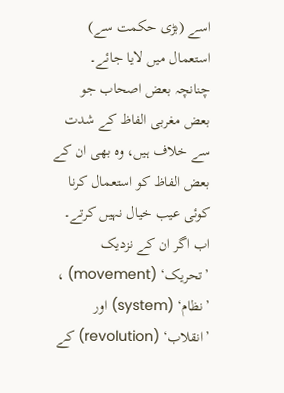اسے (بڑی حکمت سے) استعمال میں لایا جائے۔ چنانچہ بعض اصحاب جو بعض مغربی الفاظ کے شدت سے خلاف ہیں، وہ بھی ان کے بعض الفاظ کو استعمال کرنا کوئی عیب خیال نہیں کرتے۔ اب اگر ان کے نزدیک ’تحریک‘ (movement) ، ’نظام‘ (system) اور ’انقلاب‘ (revolution) کے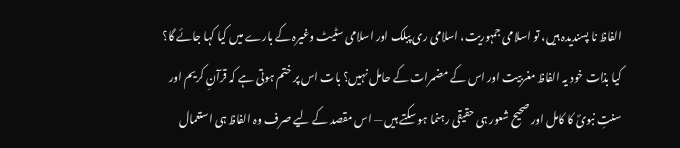الفاظ نا پسندیدہ ہیں، تو اسلامی جمہوریت، اسلامی ری پبلک اور اسلامی سٹیٹ وغیرہ کے بارے میں کیا کہا جائے گا؟ کیا بذات خود یہ الفاظ مغربیت اور اس کے مضمرات کے حامل نہیں؟ بات اس پر ختم ہوتی ہے کہ قرآنِ کریم اور سنتِ نبویؐ کا کامل اور صحیح شعور ہی حقیقی رہنما ہو سکتے ہیں — اس مقصد کے لیے صرف وہ الفاظ ہی استعمال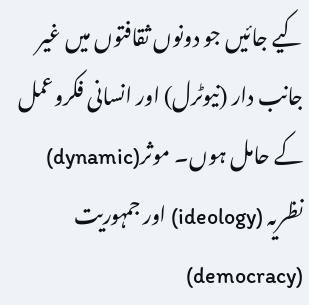کیے جائیں جو دونوں ثقافتوں میں غیر جانب دار (نیوٹرل) اور انسانی فکروعمل کے حامل ہوں۔ موثر(dynamic) نظریہ (ideology) اور جمہوریت (democracy)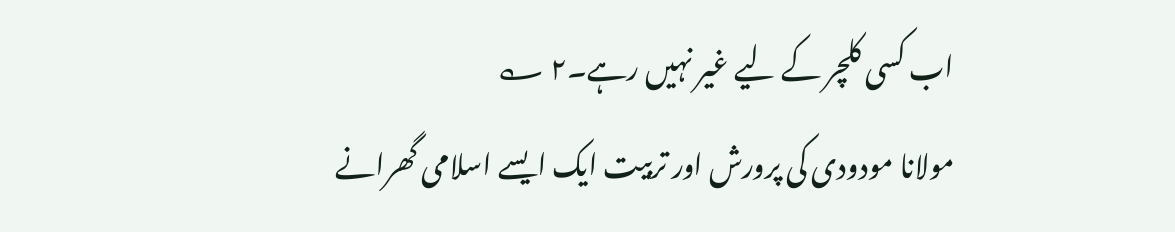اب کسی کلچر کے لیے غیر نہیں رہے۔۲ ؎
مولانا مودودی کی پرورش اور تربیت ایک ایسے اسلامی گھرانے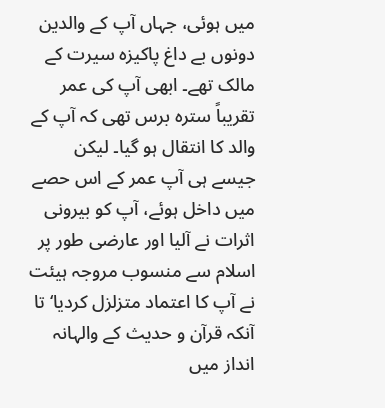میں ہوئی، جہاں آپ کے والدین دونوں بے داغ پاکیزہ سیرت کے مالک تھے۔ ابھی آپ کی عمر تقریباً سترہ برس تھی کہ آپ کے والد کا انتقال ہو گیا۔ لیکن جیسے ہی آپ عمر کے اس حصے میں داخل ہوئے، آپ کو بیرونی اثرات نے آلیا اور عارضی طور پر اسلام سے منسوب مروجہ ہیئت نے آپ کا اعتماد متزلزل کردیا‘ تا آنکہ قرآن و حدیث کے والہانہ انداز میں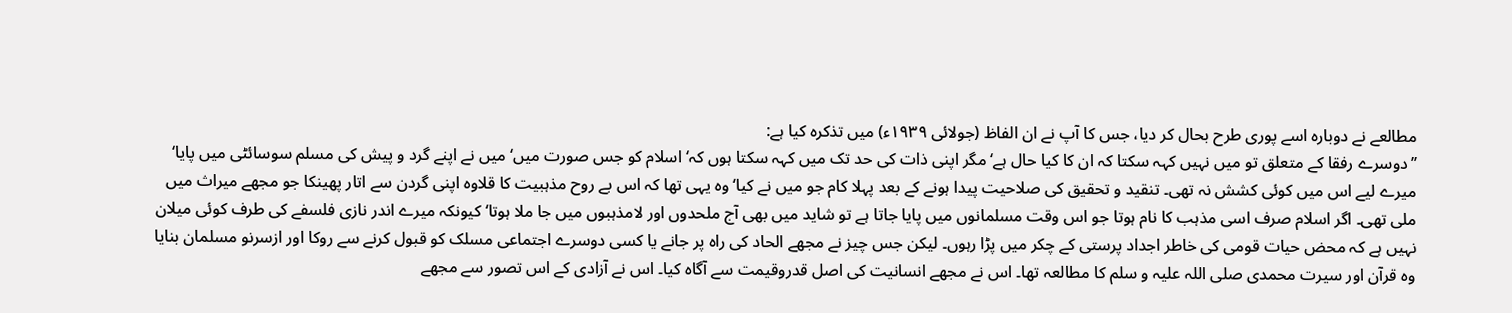مطالعے نے دوبارہ اسے پوری طرح بحال کر دیا، جس کا آپ نے ان الفاظ (جولائی ۱۹۳۹ء) میں تذکرہ کیا ہے:
’’دوسرے رفقا کے متعلق تو میں نہیں کہہ سکتا کہ ان کا کیا حال ہے‘ مگر اپنی ذات کی حد تک میں کہہ سکتا ہوں کہ‘ اسلام کو جس صورت میں‘ میں نے اپنے گرد و پیش کی مسلم سوسائٹی میں پایا‘ میرے لیے اس میں کوئی کشش نہ تھی۔ تنقید و تحقیق کی صلاحیت پیدا ہونے کے بعد پہلا کام جو میں نے کیا‘ وہ یہی تھا کہ اس بے روح مذہبیت کا قلاوہ اپنی گردن سے اتار پھینکا جو مجھے میراث میں ملی تھی۔ اگر اسلام صرف اسی مذہب کا نام ہوتا جو اس وقت مسلمانوں میں پایا جاتا ہے تو شاید میں بھی آج ملحدوں اور لامذہبوں میں جا ملا ہوتا‘ کیونکہ میرے اندر نازی فلسفے کی طرف کوئی میلان نہیں ہے کہ محض حیات قومی کی خاطر اجداد پرستی کے چکر میں پڑا رہوں۔ لیکن جس چیز نے مجھے الحاد کی راہ پر جانے یا کسی دوسرے اجتماعی مسلک کو قبول کرنے سے روکا اور ازسرنو مسلمان بنایا وہ قرآن اور سیرت محمدی صلی اللہ علیہ و سلم کا مطالعہ تھا۔ اس نے مجھے انسانیت کی اصل قدروقیمت سے آگاہ کیا۔ اس نے آزادی کے اس تصور سے مجھے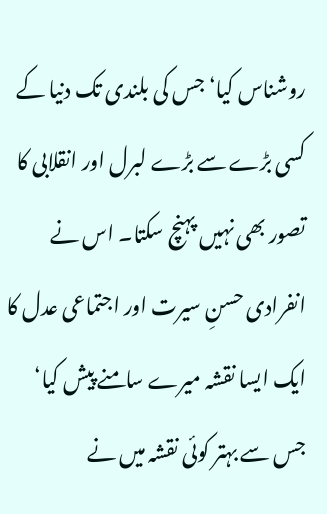روشناس کیا‘ جس کی بلندی تک دنیا کے کسی بڑے سے بڑے لبرل اور انقلابی کا تصور بھی نہیں پہنچ سکتا۔ اس نے انفرادی حسنِ سیرت اور اجتماعی عدل کا ایک ایسا نقشہ میرے سامنے پیش کیا‘ جس سے بہتر کوئی نقشہ میں نے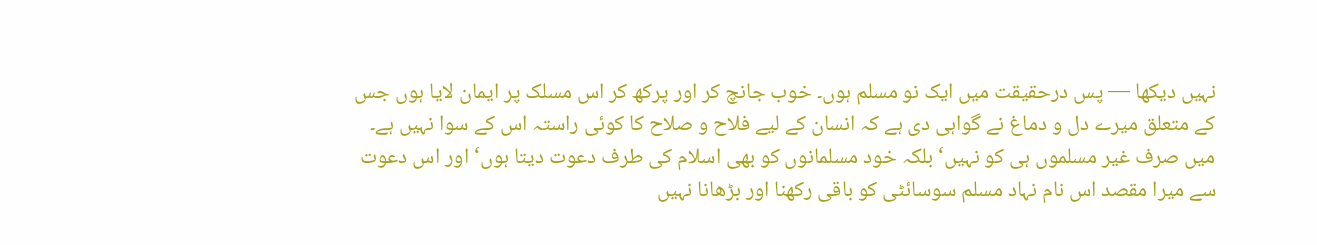نہیں دیکھا — پس درحقیقت میں ایک نو مسلم ہوں۔ خوب جانچ کر اور پرکھ کر اس مسلک پر ایمان لایا ہوں جس کے متعلق میرے دل و دماغ نے گواہی دی ہے کہ انسان کے لیے فلاح و صلاح کا کوئی راستہ اس کے سوا نہیں ہے۔ میں صرف غیر مسلموں ہی کو نہیں‘ بلکہ خود مسلمانوں کو بھی اسلام کی طرف دعوت دیتا ہوں‘ اور اس دعوت سے میرا مقصد اس نام نہاد مسلم سوسائٹی کو باقی رکھنا اور بڑھانا نہیں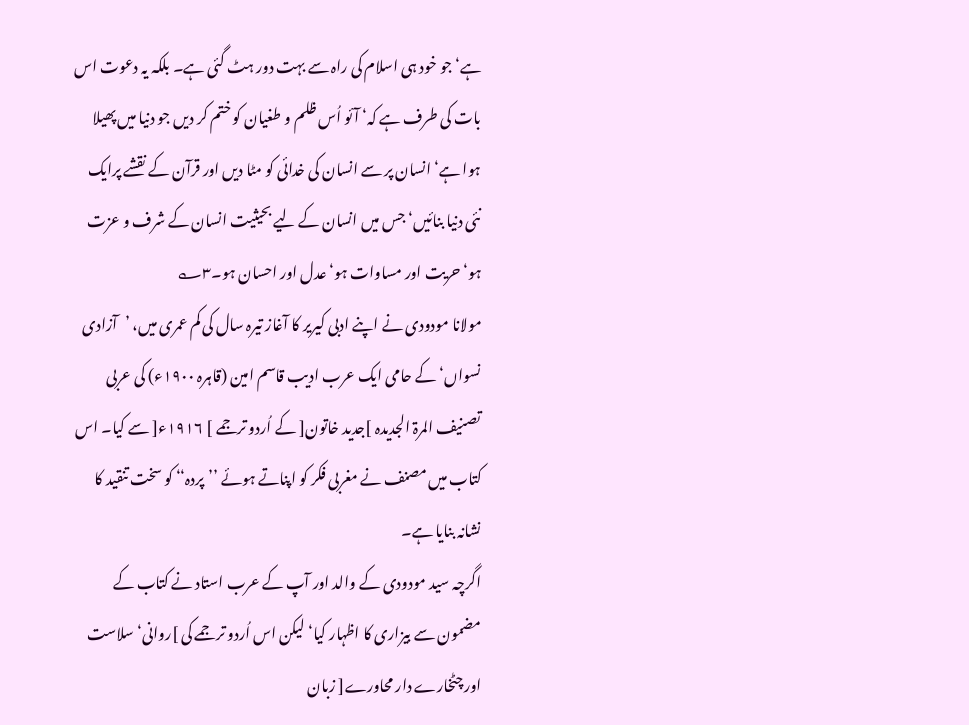ہے‘ جو خود ہی اسلام کی راہ سے بہت دور ہٹ گئی ہے۔ بلکہ یہ دعوت اس بات کی طرف ہے کہ‘ آئو اُس ظلم و طغیان کو ختم کر دیں جو دنیا میں پھیلا ہوا ہے‘ انسان پر سے انسان کی خدائی کو مٹا دیں اور قرآن کے نقشے پرایک نئی دنیا بنائیں‘ جس میں انسان کے لیے بحیثیت انسان کے شرف و عزت ہو‘ حریت اور مساوات ہو‘ عدل اور احسان ہو۔۳؎
مولانا مودودی نے اپنے ادبی کیریر کا آغاز تیرہ سال کی کم عمری میں، ’آزادی نسواں‘ کے حامی ایک عرب ادیب قاسم امین (قاہرہ ۱۹۰۰ء) کی عربی تصنیف المرۃ الجدیدہ ]جدید خاتون[ کے اُردو ترجمے ] ۱۹۱۶ء[ سے کیا۔ اس کتاب میں مصنف نے مغربی فکر کو اپناتے ہوئے ’’پردہ‘‘ کو سخت تنقید کا نشانہ بنایا ہے۔
اگرچہ سید مودودی کے والد اور آپ کے عرب استاد نے کتاب کے مضمون سے بیزاری کا اظہار کیا‘ لیکن اس اُردو ترجمے کی ]روانی‘ سلاست اور چٹخارے دار محاورے[ زبان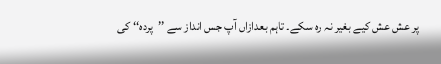پر عش عش کیے بغیر نہ رہ سکے۔ تاہم بعدازاں آپ جس انداز سے ’’پردہ‘‘ کی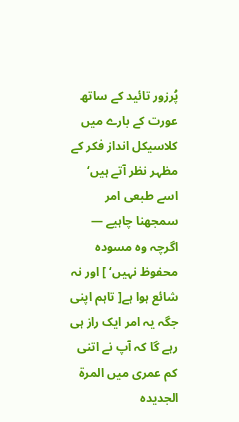پُرزور تائید کے ساتھ عورت کے بارے میں کلاسیکل انداز فکر کے مظہر نظر آتے ہیں‘ اسے طبعی امر سمجھنا چاہیے — اگرچہ وہ مسودہ محفوظ نہیں‘ ] اور نہ شائع ہوا ہے[ تاہم اپنی جگہ یہ امر ایک راز ہی رہے گا کہ آپ نے اتنی کم عمری میں المرۃ الجدیدہ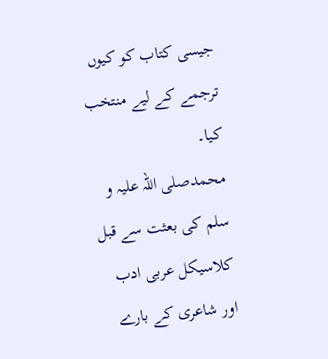جیسی کتاب کو کیوں ترجمے کے لیے منتخب کیا۔
محمدصلی اللہ علیہ و سلم کی بعثت سے قبل کلاسیکل عربی ادب اور شاعری کے بارے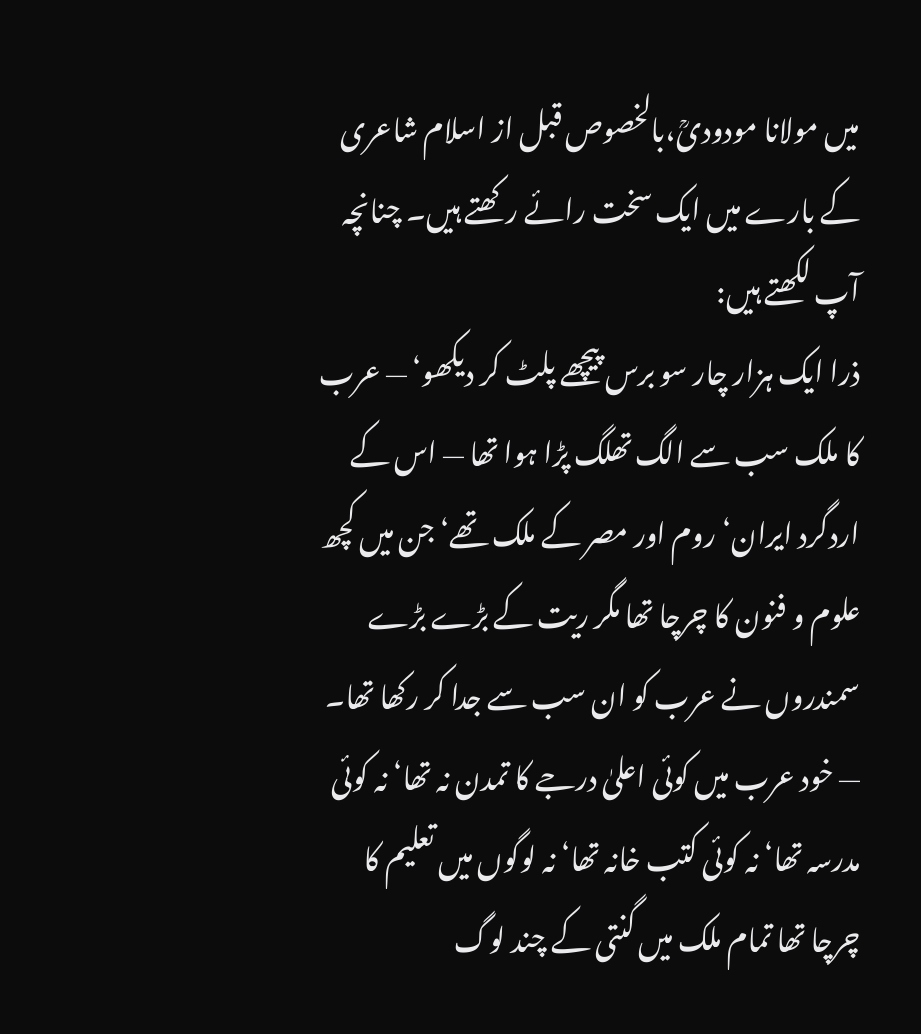میں مولانا مودودیؒ،بالخصوص قبل از اسلام شاعری کے بارے میں ایک سخت رائے رکھتے ہیں۔ چنانچہ آپ لکھتے ہیں:
ذرا ایک ہزار چار سو برس پیچھے پلٹ کر دیکھو‘ — عرب کا ملک سب سے الگ تھلگ پڑا ہوا تھا — اس کے اردگرد ایران‘ روم اور مصر کے ملک تھے‘ جن میں کچھ علوم و فنون کا چرچا تھا مگر ریت کے بڑے بڑے سمندروں نے عرب کو ان سب سے جدا کر رکھا تھا۔ — خود عرب میں کوئی اعلیٰ درجے کا تمدن نہ تھا‘ نہ کوئی مدرسہ تھا‘ نہ کوئی کتب خانہ تھا‘ نہ لوگوں میں تعلیم کا چرچا تھا تمام ملک میں گنتی کے چند لوگ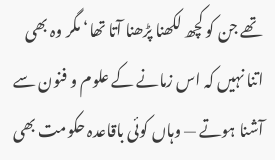تھے جن کو کچھ لکھنا پڑھنا آتا تھا‘ مگر وہ بھی اتنا نہیں کہ اس زمانے کے علوم و فنون سے آشنا ہوتے — وہاں کوئی باقاعدہ حکومت بھی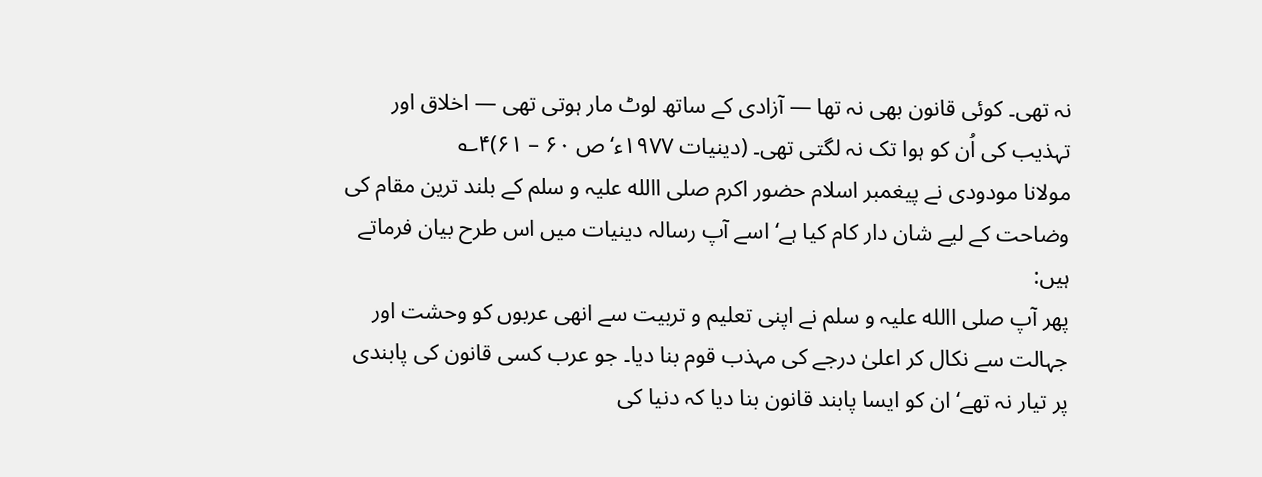نہ تھی۔ کوئی قانون بھی نہ تھا — آزادی کے ساتھ لوٹ مار ہوتی تھی — اخلاق اور تہذیب کی اُن کو ہوا تک نہ لگتی تھی۔ (دینیات ۱۹۷۷ء‘ ص ۶۰ – ۶۱)۴؎
مولانا مودودی نے پیغمبر اسلام حضور اکرم صلی االله علیہ و سلم کے بلند ترین مقام کی وضاحت کے لیے شان دار کام کیا ہے‘ اسے آپ رسالہ دینیات میں اس طرح بیان فرماتے ہیں:
پھر آپ صلی االله علیہ و سلم نے اپنی تعلیم و تربیت سے انھی عربوں کو وحشت اور جہالت سے نکال کر اعلیٰ درجے کی مہذب قوم بنا دیا۔ جو عرب کسی قانون کی پابندی پر تیار نہ تھے‘ ان کو ایسا پابند قانون بنا دیا کہ دنیا کی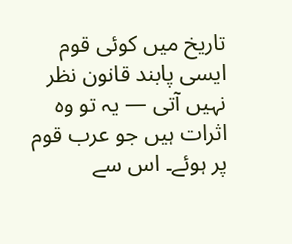تاریخ میں کوئی قوم ایسی پابند قانون نظر نہیں آتی — یہ تو وہ اثرات ہیں جو عرب قوم پر ہوئے۔ اس سے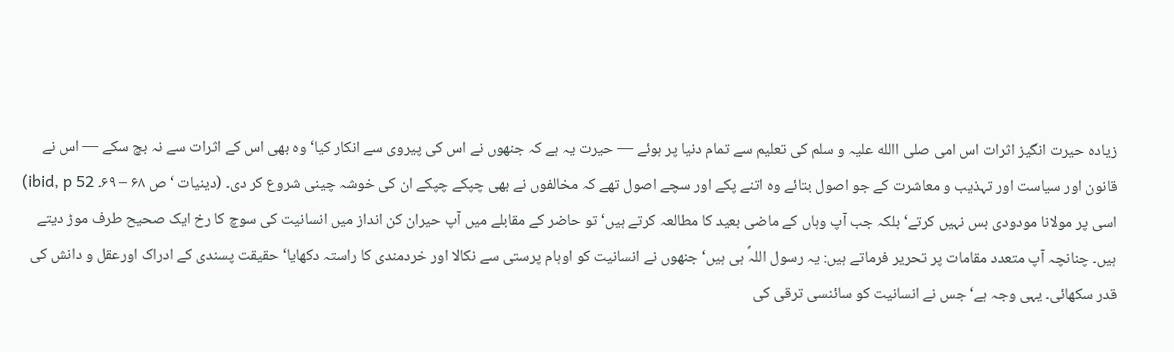زیادہ حیرت انگیز اثرات اس امی صلی االله علیہ و سلم کی تعلیم سے تمام دنیا پر ہوئے — حیرت یہ ہے کہ جنھوں نے اس کی پیروی سے انکار کیا‘ وہ بھی اس کے اثرات سے نہ بچ سکے — اس نے قانون اور سیاست اور تہذیب و معاشرت کے جو اصول بتائے وہ اتنے پکے اور سچے اصول تھے کہ مخالفوں نے بھی چپکے چپکے ان کی خوشہ چینی شروع کر دی۔ (دینیات ‘ ص ۶۸ – ۶۹۔ ibid, p 52)
اسی پر مولانا مودودی بس نہیں کرتے‘ بلکہ جب آپ وہاں کے ماضی بعید کا مطالعہ کرتے ہیں‘ تو حاضر کے مقابلے میں آپ حیران کن انداز میں انسانیت کی سوچ کا رخ ایک صحیح طرف موڑ دیتے ہیں۔ چنانچہ آپ متعدد مقامات پر تحریر فرماتے ہیں: یہ رسول اللہؐ ہی ہیں‘ جنھوں نے انسانیت کو اوہام پرستی سے نکالا اور خردمندی کا راستہ دکھایا‘ حقیقت پسندی کے ادراک اورعقل و دانش کی قدر سکھائی۔ یہی وجہ ہے‘ جس نے انسانیت کو سائنسی ترقی کی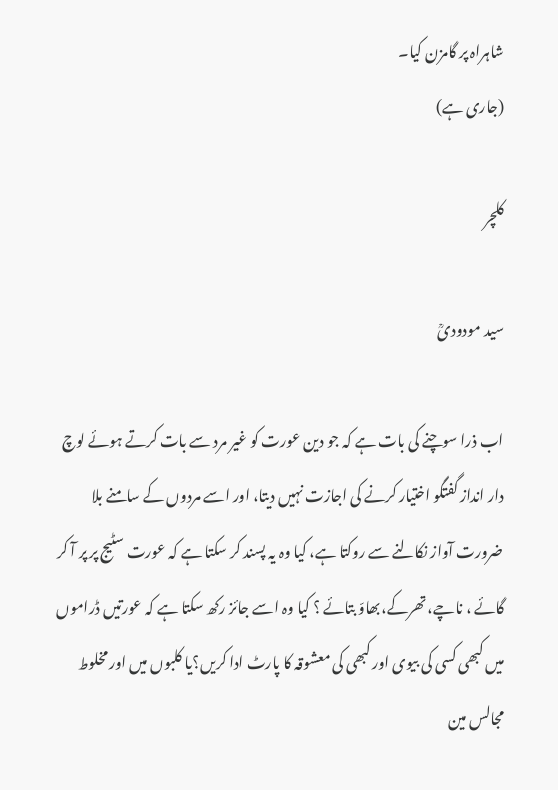شاہراہ پر گامزن کیا۔
(جاری ہے)

کلچر

سید مودودیؒ

اب ذرا سوچنے کی بات ہے کہ جو دین عورت کو غیر مرد سے بات کرتے ہوئے لوچ دار انداز گفتگو اختیار کرنے کی اجازت نہیں دیتا، اور اسے مردوں کے سامنے بلا ضرورت آواز نکالنے سے روکتا ہے، کیا وہ یہ پسند کر سکتا ہے کہ عورت سٹیج پر پر آ کر گائے ، ناچے، تھرکے،بھاوّ بتائے ؟ کیا وہ اسے جائز رکھ سکتا ہے کہ عورتیں ڈراموں میں کبھی کسی کی بیوی اور کبھی کی معشوقہ کا پارٹ ادا کریں؟یا کلبوں میں اور مخلوط مجالس مین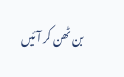بن ٹھن کر آئیں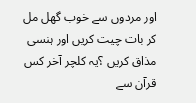اور مردوں سے خوب گھل مل کر بات چیت کریں اور ہنسی مذاق کریں ؟یہ کلچر آخر کس قرآن سے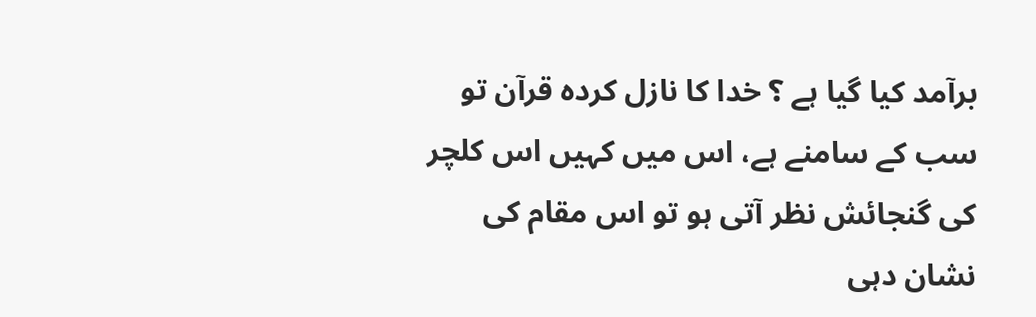برآمد کیا گیا ہے ؟ خدا کا نازل کردہ قرآن تو سب کے سامنے ہے، اس میں کہیں اس کلچر کی گنجائش نظر آتی ہو تو اس مقام کی نشان دہی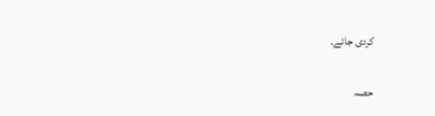کردی جائے۔

حصہ